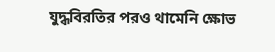যুদ্ধবিরতির পরও থামেনি ক্ষোভ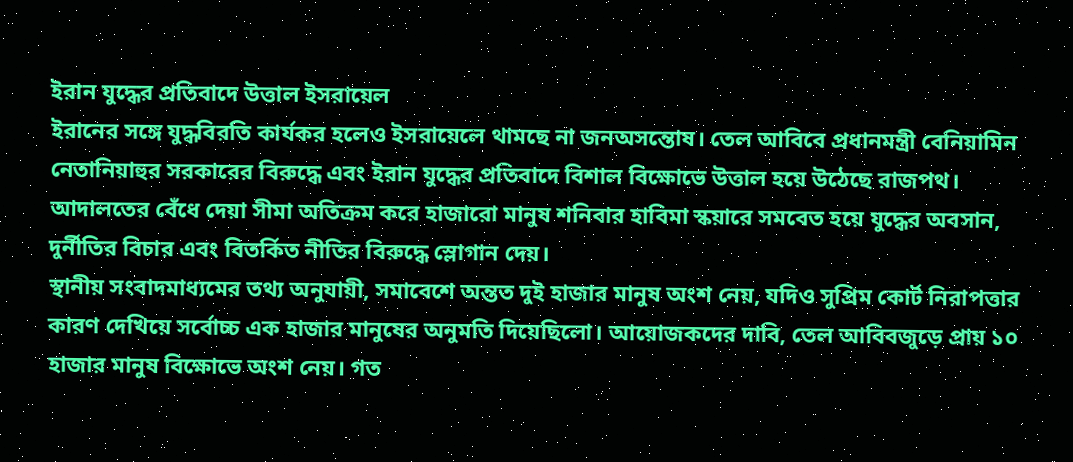ইরান যুদ্ধের প্রতিবাদে উত্তাল ইসরায়েল
ইরানের সঙ্গে যুদ্ধবিরতি কার্যকর হলেও ইসরায়েলে থামছে না জনঅসন্তোষ। তেল আবিবে প্রধানমন্ত্রী বেনিয়ামিন নেতানিয়াহুর সরকারের বিরুদ্ধে এবং ইরান যুদ্ধের প্রতিবাদে বিশাল বিক্ষোভে উত্তাল হয়ে উঠেছে রাজপথ। আদালতের বেঁধে দেয়া সীমা অতিক্রম করে হাজারো মানুষ শনিবার হাবিমা স্কয়ারে সমবেত হয়ে যুদ্ধের অবসান, দুর্নীতির বিচার এবং বিতর্কিত নীতির বিরুদ্ধে স্লোগান দেয়।
স্থানীয় সংবাদমাধ্যমের তথ্য অনুযায়ী, সমাবেশে অন্তত দুই হাজার মানুষ অংশ নেয়, যদিও সুপ্রিম কোর্ট নিরাপত্তার কারণ দেখিয়ে সর্বোচ্চ এক হাজার মানুষের অনুমতি দিয়েছিলো। আয়োজকদের দাবি, তেল আবিবজুড়ে প্রায় ১০ হাজার মানুষ বিক্ষোভে অংশ নেয়। গত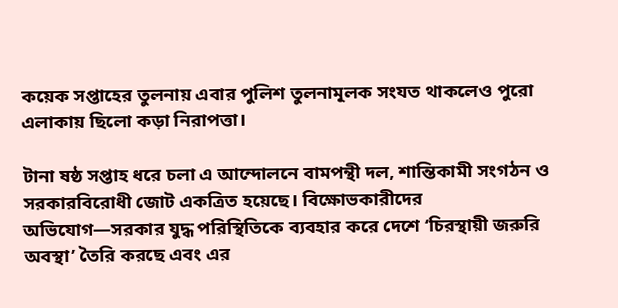কয়েক সপ্তাহের তুলনায় এবার পুলিশ তুলনামূলক সংযত থাকলেও পুরো এলাকায় ছিলো কড়া নিরাপত্তা।

টানা ষষ্ঠ সপ্তাহ ধরে চলা এ আন্দোলনে বামপন্থী দল, শান্তিকামী সংগঠন ও সরকারবিরোধী জোট একত্রিত হয়েছে। বিক্ষোভকারীদের অভিযোগ—সরকার যুদ্ধ পরিস্থিতিকে ব্যবহার করে দেশে ‘চিরস্থায়ী জরুরি অবস্থা’ তৈরি করছে এবং এর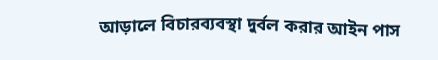আড়ালে বিচারব্যবস্থা দুর্বল করার আইন পাস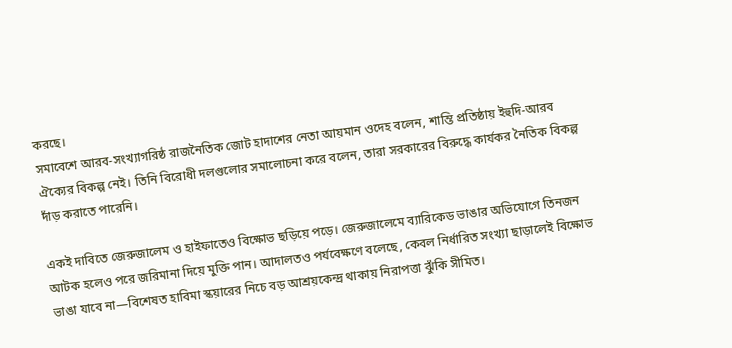করছে।
সমাবেশে আরব-সংখ্যাগরিষ্ঠ রাজনৈতিক জোট হাদাশের নেতা আয়মান ওদেহ বলেন, শান্তি প্রতিষ্ঠায় ইহুদি-আরব ঐক্যের বিকল্প নেই। তিনি বিরোধী দলগুলোর সমালোচনা করে বলেন, তারা সরকারের বিরুদ্ধে কার্যকর নৈতিক বিকল্প দাঁড় করাতে পারেনি।

একই দাবিতে জেরুজালেম ও হাইফাতেও বিক্ষোভ ছড়িয়ে পড়ে। জেরুজালেমে ব্যারিকেড ভাঙার অভিযোগে তিনজন আটক হলেও পরে জরিমানা দিয়ে মুক্তি পান। আদালতও পর্যবেক্ষণে বলেছে, কেবল নির্ধারিত সংখ্যা ছাড়ালেই বিক্ষোভ ভাঙা যাবে না—বিশেষত হাবিমা স্কয়ারের নিচে বড় আশ্রয়কেন্দ্র থাকায় নিরাপত্তা ঝুঁকি সীমিত।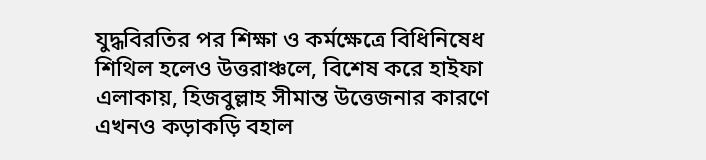যুদ্ধবিরতির পর শিক্ষা ও কর্মক্ষেত্রে বিধিনিষেধ শিথিল হলেও উত্তরাঞ্চলে, বিশেষ করে হাইফা এলাকায়, হিজবুল্লাহ সীমান্ত উত্তেজনার কারণে এখনও কড়াকড়ি বহাল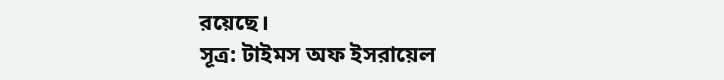রয়েছে।
সূত্র: টাইমস অফ ইসরায়েল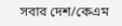সবার দেশ/কেএম